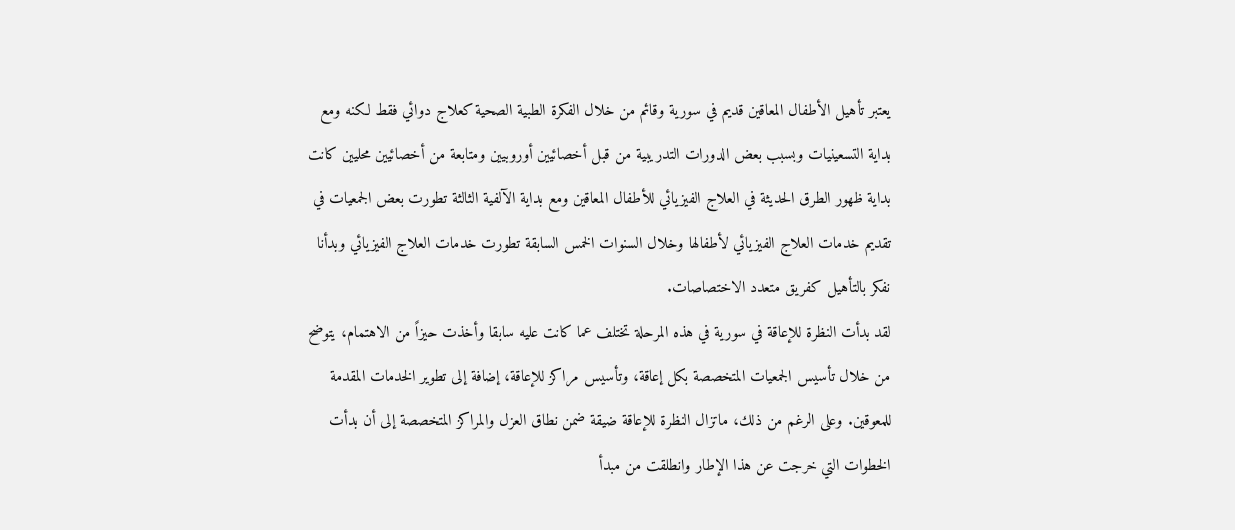يعتبر تأهيل الأطفال المعاقين قديم في سورية وقائم من خلال الفكرة الطبية الصحية كعلاج دوائي فقط لكنه ومع بداية التسعينيات وبسبب بعض الدورات التدريبية من قبل أخصائيين أوروبيين ومتابعة من أخصائيين محليين كانت بداية ظهور الطرق الحديثة في العلاج الفيزيائي للأطفال المعاقين ومع بداية الآلفية الثالثة تطورت بعض الجمعيات في تقديم خدمات العلاج الفيزيائي لأطفالها وخلال السنوات الخمس السابقة تطورت خدمات العلاج الفيزيائي وبدأنا نفكر بالتأهيل كفريق متعدد الاختصاصات.
لقد بدأت النظرة للإعاقة في سورية في هذه المرحلة تختلف عما كانت عليه سابقا وأخذت حيزاً من الاهتمام، يتوضح من خلال تأسيس الجمعيات المتخصصة بكل إعاقة، وتأسيس مراكز للإعاقة، إضافة إلى تطوير الخدمات المقدمة للمعوقين. وعلى الرغم من ذلك، ماتزال النظرة للإعاقة ضيقة ضمن نطاق العزل والمراكز المتخصصة إلى أن بدأت الخطوات التي خرجت عن هذا الإطار وانطلقت من مبدأ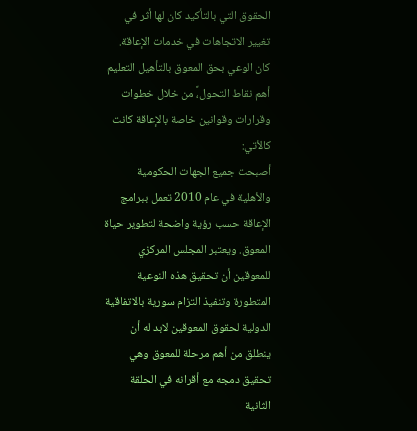الحقوق التي بالتأكيد كان لها أثر في تغيير الاتجاهات في خدمات الإعاقة.
كان الوعي بحق المعوق بالتأهيل التعليم أهم نقاط التحول،ً من خلال خطوات وقرارات وقوانين خاصة بالإعاقة كانت كالأتي:
أصبحت جميع الجهات الحكومية والأهلية في عام 2010 تعمل ببرامج الإعاقة حسب رؤية واضحة لتطوير حياة المعوق. ويعتبر المجلس المركزي للمعوقين أن تحقيق هذه النوعية المتطورة وتنفيذ التزام سورية بالاتفاقية الدولية لحقوق المعوقين لابد له أن ينطلق من أهم مرحلة للمعوق وهي تحقيق دمجه مع أقرانه في الحلقة الثانية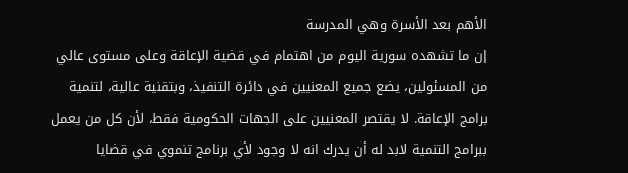الأهم بعد الأسرة وهي المدرسة
إن ما تشهده سورية اليوم من اهتمام في قضية الإعاقة وعلى مستوى عالي من المسئولين، يضع جميع المعنيين في دائرة التنفيذ، وبتقنية عالية، لتنمية برامج الإعاقة. لا يقتصر المعنيين على الجهات الحكومية فقط، لأن كل من يعمل ببرامج التنمية لابد له أن يدرك انه لا وجود لأي برنامج تنموي في قضايا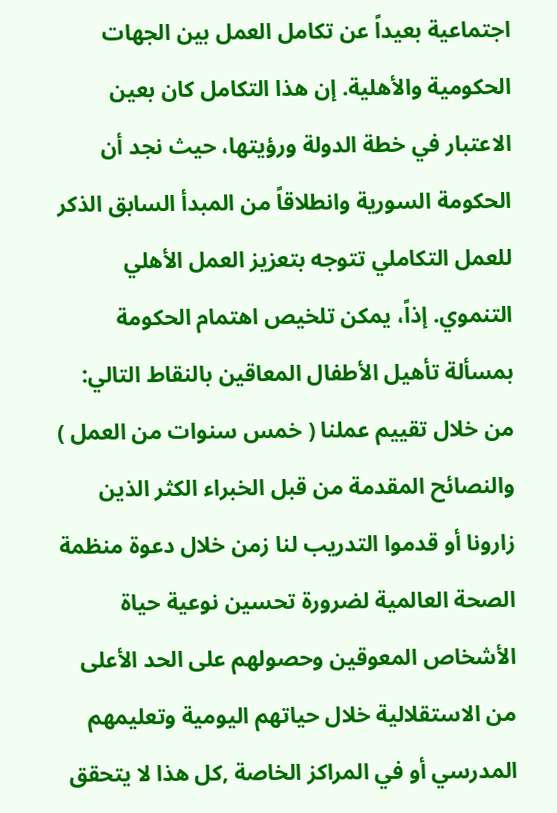اجتماعية بعيداً عن تكامل العمل بين الجهات الحكومية والأهلية. إن هذا التكامل كان بعين الاعتبار في خطة الدولة ورؤيتها، حيث نجد أن الحكومة السورية وانطلاقاً من المبدأ السابق الذكر للعمل التكاملي تتوجه بتعزيز العمل الأهلي التنموي. إذاً، يمكن تلخيص اهتمام الحكومة بمسألة تأهيل الأطفال المعاقين بالنقاط التالي: من خلال تقييم عملنا ( خمس سنوات من العمل ) والنصائح المقدمة من قبل الخبراء الكثر الذين زارونا أو قدموا التدريب لنا زمن خلال دعوة منظمة الصحة العالمية لضرورة تحسين نوعية حياة الأشخاص المعوقين وحصولهم على الحد الأعلى من الاستقلالية خلال حياتهم اليومية وتعليمهم المدرسي أو في المراكز الخاصة ,كل هذا لا يتحقق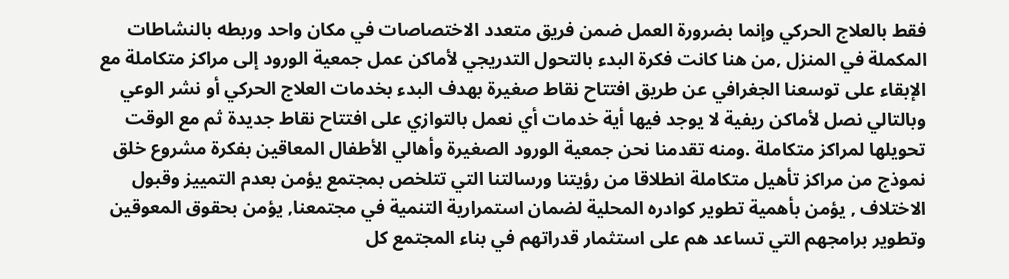فقط بالعلاج الحركي وإنما بضرورة العمل ضمن فريق متعدد الاختصاصات في مكان واحد وربطه بالنشاطات المكملة في المنزل ,من هنا كانت فكرة البدء بالتحول التدريجي لأماكن عمل جمعية الورود إلى مراكز متكاملة مع الإبقاء على توسعنا الجغرافي عن طريق افتتاح نقاط صغيرة بهدف البدء بخدمات العلاج الحركي أو نشر الوعي وبالتالي نصل لأماكن ريفية لا يوجد فيها أية خدمات أي نعمل بالتوازي على افتتاح نقاط جديدة ثم مع الوقت تحويلها لمراكز متكاملة .ومنه تقدمنا نحن جمعية الورود الصغيرة وأهالي الأطفال المعاقين بفكرة مشروع خلق نموذج من مراكز تأهيل متكاملة انطلاقا من رؤيتنا ورسالتنا التي تتلخص بمجتمع يؤمن بعدم التمييز وقبول الاختلاف , يؤمن بأهمية تطوير كوادره المحلية لضمان استمرارية التنمية في مجتمعنا, يؤمن بحقوق المعوقين وتطوير برامجهم التي تساعد هم على استثمار قدراتهم في بناء المجتمع كل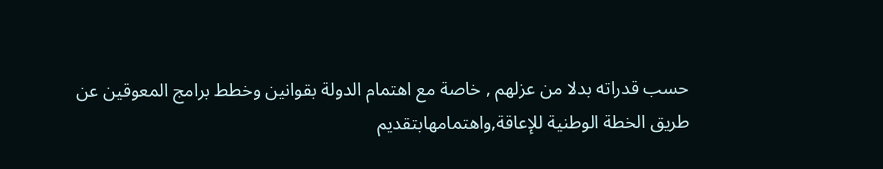حسب قدراته بدلا من عزلهم , خاصة مع اهتمام الدولة بقوانين وخطط برامج المعوقين عن طريق الخطة الوطنية للإعاقة,واهتمامهابتقديم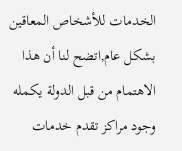الخدمات للأشخاص المعاقين بشكل عام,اتضح لنا أن هذا الاهتمام من قبل الدولة يكمله وجود مراكز تقدم خدمات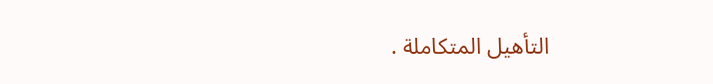التأهيل المتكاملة .